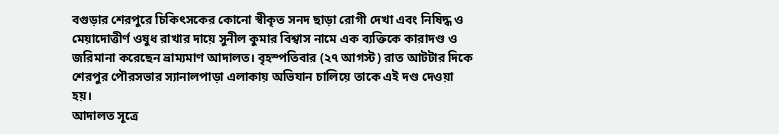বগুড়ার শেরপুরে চিকিৎসকের কোনো স্বীকৃত সনদ ছাড়া রোগী দেখা এবং নিষিদ্ধ ও মেয়াদোত্তীর্ণ ওষুধ রাখার দায়ে সুনীল কুমার বিশ্বাস নামে এক ব্যক্তিকে কারাদণ্ড ও জরিমানা করেছেন ভ্রাম্যমাণ আদালত। বৃহস্পতিবার (২৭ আগস্ট) রাত আটটার দিকে শেরপুর পৌরসভার স্যানালপাড়া এলাকায় অভিযান চালিয়ে তাকে এই দণ্ড দেওয়া হয়।
আদালত সূত্রে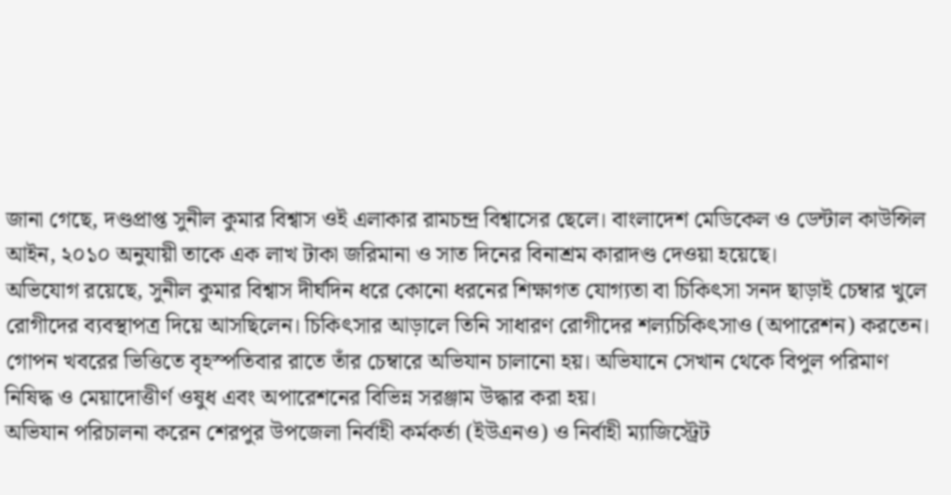জানা গেছে, দণ্ডপ্রাপ্ত সুনীল কুমার বিশ্বাস ওই এলাকার রামচন্দ্র বিশ্বাসের ছেলে। বাংলাদেশ মেডিকেল ও ডেন্টাল কাউন্সিল আইন, ২০১০ অনুযায়ী তাকে এক লাখ টাকা জরিমানা ও সাত দিনের বিনাশ্রম কারাদণ্ড দেওয়া হয়েছে।
অভিযোগ রয়েছে, সুনীল কুমার বিশ্বাস দীর্ঘদিন ধরে কোনো ধরনের শিক্ষাগত যোগ্যতা বা চিকিৎসা সনদ ছাড়াই চেম্বার খুলে রোগীদের ব্যবস্থাপত্র দিয়ে আসছিলেন। চিকিৎসার আড়ালে তিনি সাধারণ রোগীদের শল্যচিকিৎসাও (অপারেশন) করতেন। গোপন খবরের ভিত্তিতে বৃহস্পতিবার রাতে তাঁর চেম্বারে অভিযান চালানো হয়। অভিযানে সেখান থেকে বিপুল পরিমাণ নিষিদ্ধ ও মেয়াদোত্তীর্ণ ওষুধ এবং অপারেশনের বিভিন্ন সরঞ্জাম উদ্ধার করা হয়।
অভিযান পরিচালনা করেন শেরপুর উপজেলা নির্বাহী কর্মকর্তা (ইউএনও) ও নির্বাহী ম্যাজিস্ট্রেট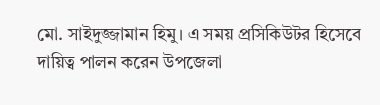মো. সাইদুজ্জামান হিমু। এ সময় প্রসিকিউটর হিসেবে দায়িত্ব পালন করেন উপজেলা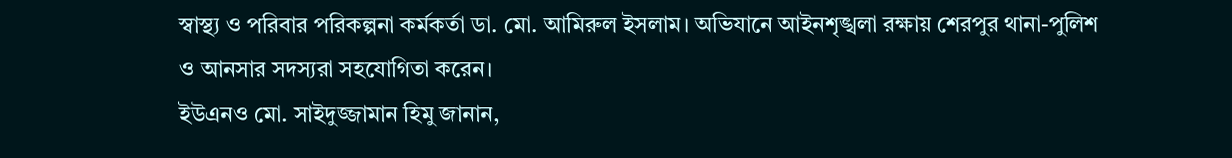স্বাস্থ্য ও পরিবার পরিকল্পনা কর্মকর্তা ডা. মো. আমিরুল ইসলাম। অভিযানে আইনশৃঙ্খলা রক্ষায় শেরপুর থানা-পুলিশ ও আনসার সদস্যরা সহযোগিতা করেন।
ইউএনও মো. সাইদুজ্জামান হিমু জানান,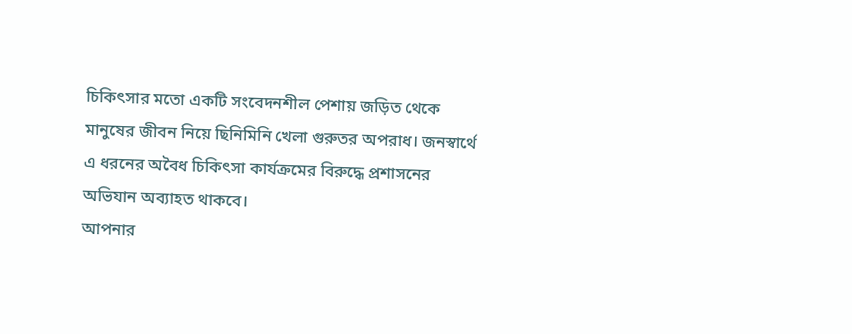চিকিৎসার মতো একটি সংবেদনশীল পেশায় জড়িত থেকে মানুষের জীবন নিয়ে ছিনিমিনি খেলা গুরুতর অপরাধ। জনস্বার্থে এ ধরনের অবৈধ চিকিৎসা কার্যক্রমের বিরুদ্ধে প্রশাসনের অভিযান অব্যাহত থাকবে।
আপনার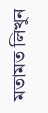মতামত লিখুন